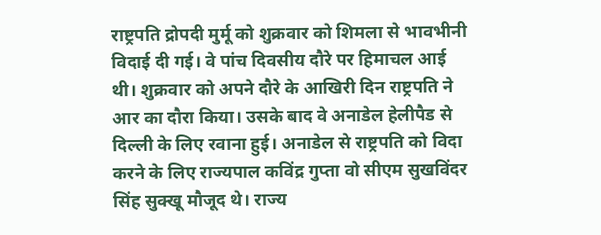राष्ट्रपति द्रोपदी मुर्मू को शुक्रवार को शिमला से भावभीनी विदाई दी गई। वे पांच दिवसीय दौरे पर हिमाचल आई थी। शुक्रवार को अपने दौरे के आखिरी दिन राष्ट्रपति ने आर का दौरा किया। उसके बाद वे अनाडेल हेलीपैड से दिल्ली के लिए रवाना हुई। अनाडेल से राष्ट्रपति को विदा करने के लिए राज्यपाल कविंद्र गुप्ता वो सीएम सुखविंदर सिंह सुक्खू मौजूद थे। राज्य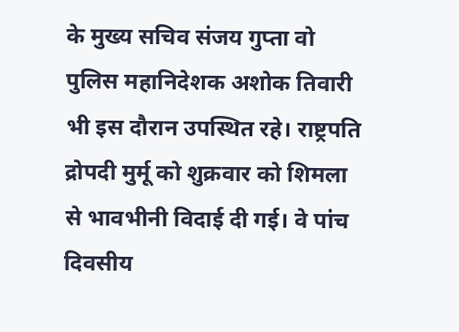के मुख्य सचिव संजय गुप्ता वो पुलिस महानिदेशक अशोक तिवारी भी इस दौरान उपस्थित रहे। राष्ट्रपति द्रोपदी मुर्मू को शुक्रवार को शिमला से भावभीनी विदाई दी गई। वे पांच दिवसीय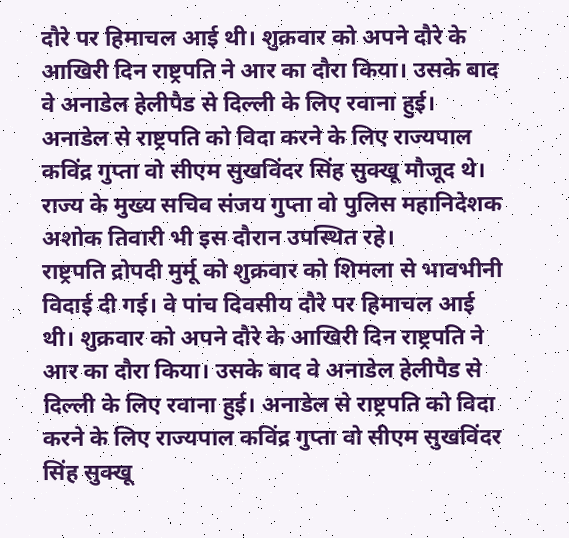दौरे पर हिमाचल आई थी। शुक्रवार को अपने दौरे के आखिरी दिन राष्ट्रपति ने आर का दौरा किया। उसके बाद वे अनाडेल हेलीपैड से दिल्ली के लिए रवाना हुई। अनाडेल से राष्ट्रपति को विदा करने के लिए राज्यपाल कविंद्र गुप्ता वो सीएम सुखविंदर सिंह सुक्खू मौजूद थे। राज्य के मुख्य सचिव संजय गुप्ता वो पुलिस महानिदेशक अशोक तिवारी भी इस दौरान उपस्थित रहे।
राष्ट्रपति द्रोपदी मुर्मू को शुक्रवार को शिमला से भावभीनी विदाई दी गई। वे पांच दिवसीय दौरे पर हिमाचल आई थी। शुक्रवार को अपने दौरे के आखिरी दिन राष्ट्रपति ने आर का दौरा किया। उसके बाद वे अनाडेल हेलीपैड से दिल्ली के लिए रवाना हुई। अनाडेल से राष्ट्रपति को विदा करने के लिए राज्यपाल कविंद्र गुप्ता वो सीएम सुखविंदर सिंह सुक्खू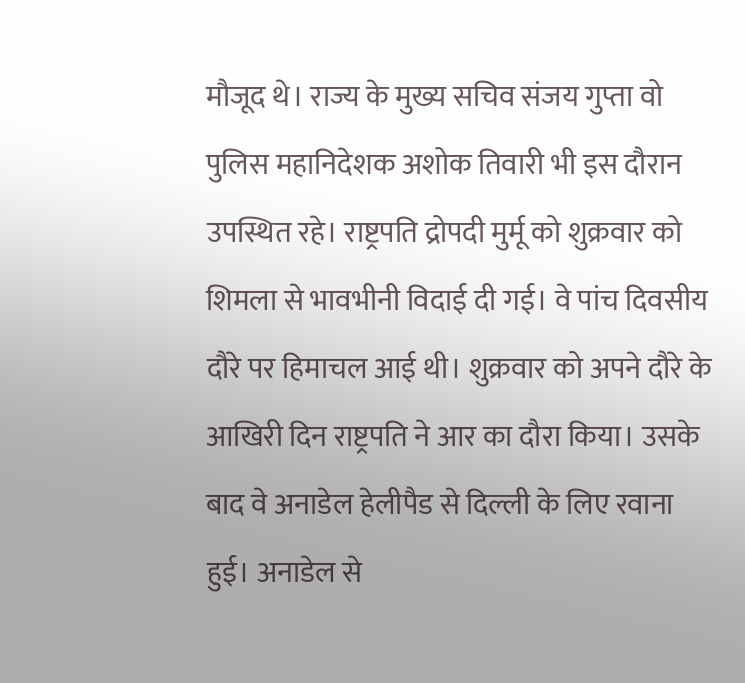मौजूद थे। राज्य के मुख्य सचिव संजय गुप्ता वो पुलिस महानिदेशक अशोक तिवारी भी इस दौरान उपस्थित रहे। राष्ट्रपति द्रोपदी मुर्मू को शुक्रवार को शिमला से भावभीनी विदाई दी गई। वे पांच दिवसीय दौरे पर हिमाचल आई थी। शुक्रवार को अपने दौरे के आखिरी दिन राष्ट्रपति ने आर का दौरा किया। उसके बाद वे अनाडेल हेलीपैड से दिल्ली के लिए रवाना हुई। अनाडेल से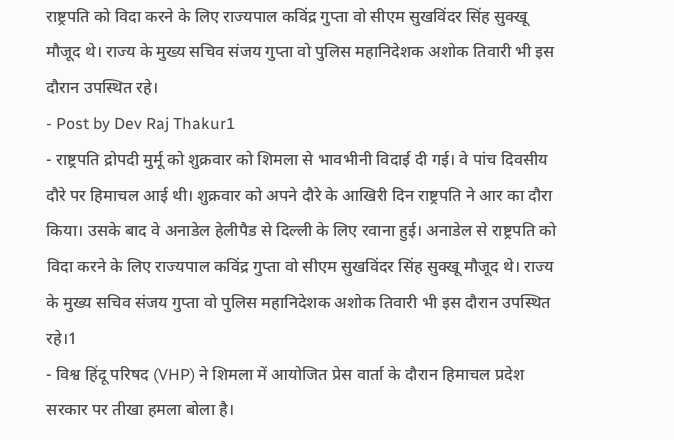राष्ट्रपति को विदा करने के लिए राज्यपाल कविंद्र गुप्ता वो सीएम सुखविंदर सिंह सुक्खू मौजूद थे। राज्य के मुख्य सचिव संजय गुप्ता वो पुलिस महानिदेशक अशोक तिवारी भी इस दौरान उपस्थित रहे।
- Post by Dev Raj Thakur1
- राष्ट्रपति द्रोपदी मुर्मू को शुक्रवार को शिमला से भावभीनी विदाई दी गई। वे पांच दिवसीय दौरे पर हिमाचल आई थी। शुक्रवार को अपने दौरे के आखिरी दिन राष्ट्रपति ने आर का दौरा किया। उसके बाद वे अनाडेल हेलीपैड से दिल्ली के लिए रवाना हुई। अनाडेल से राष्ट्रपति को विदा करने के लिए राज्यपाल कविंद्र गुप्ता वो सीएम सुखविंदर सिंह सुक्खू मौजूद थे। राज्य के मुख्य सचिव संजय गुप्ता वो पुलिस महानिदेशक अशोक तिवारी भी इस दौरान उपस्थित रहे।1
- विश्व हिंदू परिषद (VHP) ने शिमला में आयोजित प्रेस वार्ता के दौरान हिमाचल प्रदेश सरकार पर तीखा हमला बोला है।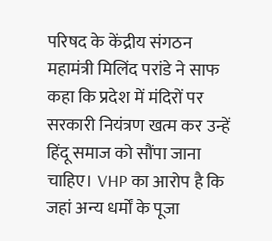परिषद के केंद्रीय संगठन महामंत्री मिलिंद परांडे ने साफ कहा कि प्रदेश में मंदिरों पर सरकारी नियंत्रण खत्म कर उन्हें हिंदू समाज को सौंपा जाना चाहिए। VHP का आरोप है कि जहां अन्य धर्मों के पूजा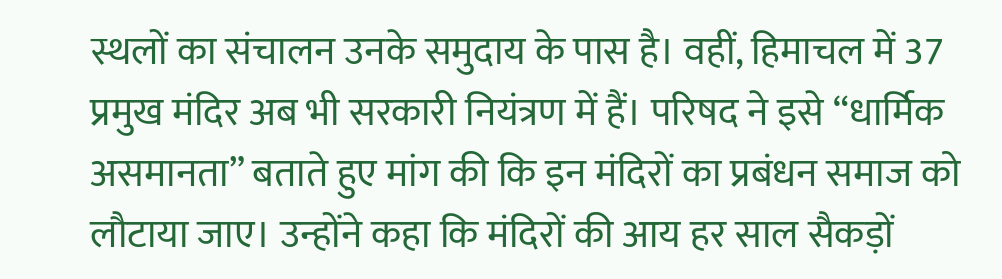स्थलों का संचालन उनके समुदाय के पास है। वहीं, हिमाचल में 37 प्रमुख मंदिर अब भी सरकारी नियंत्रण में हैं। परिषद ने इसे “धार्मिक असमानता” बताते हुए मांग की कि इन मंदिरों का प्रबंधन समाज को लौटाया जाए। उन्होंने कहा कि मंदिरों की आय हर साल सैकड़ों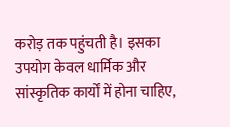करोड़ तक पहुंचती है। इसका उपयोग केवल धार्मिक और सांस्कृतिक कार्यों में होना चाहिए,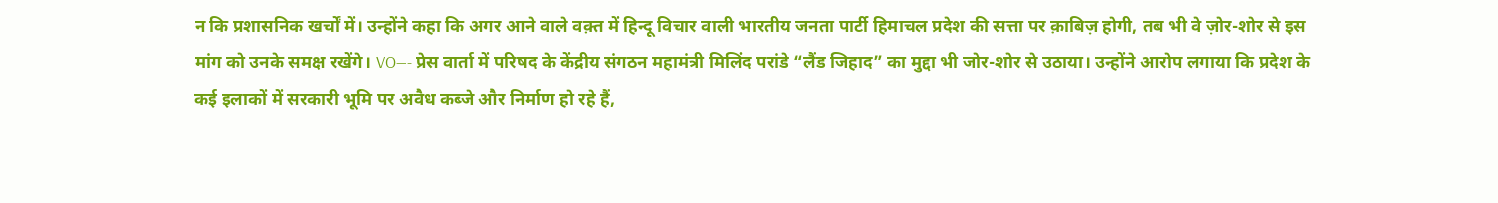न कि प्रशासनिक खर्चों में। उन्होंने कहा कि अगर आने वाले वक़्त में हिन्दू विचार वाली भारतीय जनता पार्टी हिमाचल प्रदेश की सत्ता पर क़ाबिज़ होगी, तब भी वे ज़ोर-शोर से इस मांग को उनके समक्ष रखेंगे। VO—- प्रेस वार्ता में परिषद के केंद्रीय संगठन महामंत्री मिलिंद परांडे “लैंड जिहाद” का मुद्दा भी जोर-शोर से उठाया। उन्होंने आरोप लगाया कि प्रदेश के कई इलाकों में सरकारी भूमि पर अवैध कब्जे और निर्माण हो रहे हैं,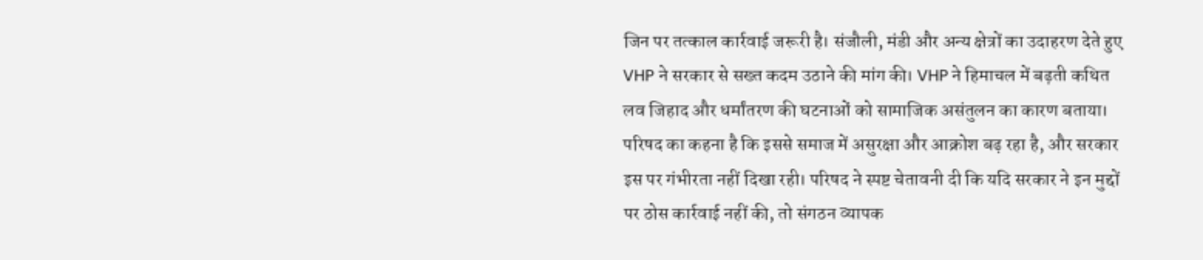जिन पर तत्काल कार्रवाई जरूरी है। संजौली, मंडी और अन्य क्षेत्रों का उदाहरण देते हुए VHP ने सरकार से सख्त कदम उठाने की मांग की। VHP ने हिमाचल में बढ़ती कथित लव जिहाद और धर्मांतरण की घटनाओं को सामाजिक असंतुलन का कारण बताया। परिषद का कहना है कि इससे समाज में असुरक्षा और आक्रोश बढ़ रहा है, और सरकार इस पर गंभीरता नहीं दिखा रही। परिषद ने स्पष्ट चेतावनी दी कि यदि सरकार ने इन मुद्दों पर ठोस कार्रवाई नहीं की, तो संगठन व्यापक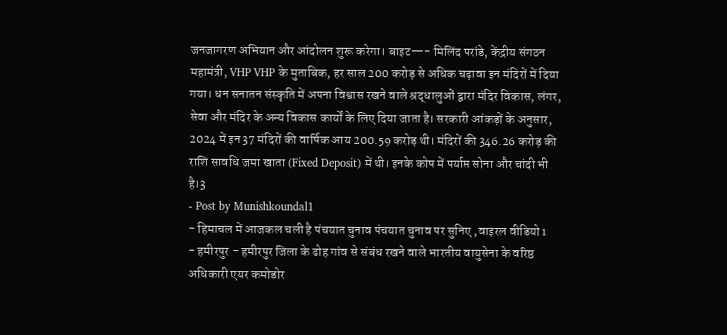जनजागरण अभियान और आंदोलन शुरू करेगा। बाइट—- मिलिंद परांडे, केंद्रीय संगठन महामंत्री, VHP VHP के मुताबिक, हर साल 200 करोड़ से अधिक चढ़ावा इन मंदिरों में दिया गया। धन सनातन संस्कृति में अपना विश्वास रखने वाले श्रद्धालुओं द्वारा मंदिर विकास, लंगर, सेवा और मंदिर के अन्य विकास कार्यों के लिए दिया जाता है। सरकारी आंकड़ों के अनुसार, 2024 में इन 37 मंदिरों की वार्षिक आय 200.59 करोड़ थी। मंदिरों की 346.26 करोड़ की राशि सावधि जमा खाता (Fixed Deposit) में थी। इनके कोष में पर्याप्त सोना और चांदी भी है।3
- Post by Munishkoundal1
- हिमाचल में आजकल चली है पंचयात चुनाव पंचयात चुनाव पर सुनिए ,वाइरल वीडियो1
- हमीरपुर - हमीरपुर जिला के ढोह गांव से संबंध रखने वाले भारतीय वायुसेना के वरिष्ठ अधिकारी एयर कमोडोर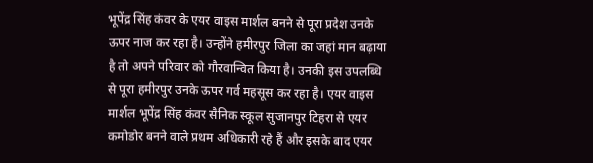भूपेंद्र सिंह कंवर के एयर वाइस मार्शल बनने से पूरा प्रदेश उनके ऊपर नाज कर रहा है। उन्होंने हमीरपुर जिला का जहां मान बढ़ाया है तो अपने परिवार को गौरवान्वित किया है। उनकी इस उपलब्धि से पूरा हमीरपुर उनके ऊपर गर्व महसूस कर रहा है। एयर वाइस मार्शल भूपेंद्र सिंह कंवर सैनिक स्कूल सुजानपुर टिहरा से एयर कमोडोर बनने वाले प्रथम अधिकारी रहे हैं और इसके बाद एयर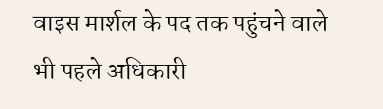वाइस मार्शल के पद तक पहुंचने वाले भी पहले अधिकारी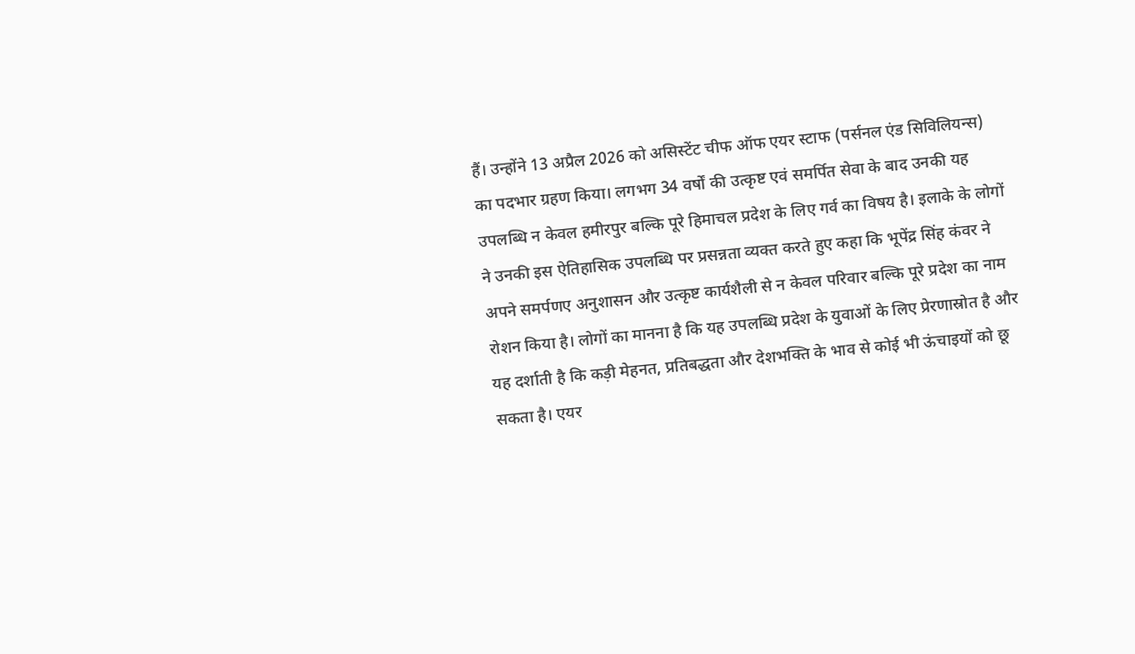हैं। उन्होंने 13 अप्रैल 2026 को असिस्टेंट चीफ ऑफ एयर स्टाफ (पर्सनल एंड सिविलियन्स) का पदभार ग्रहण किया। लगभग 34 वर्षों की उत्कृष्ट एवं समर्पित सेवा के बाद उनकी यह उपलब्धि न केवल हमीरपुर बल्कि पूरे हिमाचल प्रदेश के लिए गर्व का विषय है। इलाके के लोगों ने उनकी इस ऐतिहासिक उपलब्धि पर प्रसन्नता व्यक्त करते हुए कहा कि भूपेंद्र सिंह कंवर ने अपने समर्पणए अनुशासन और उत्कृष्ट कार्यशैली से न केवल परिवार बल्कि पूरे प्रदेश का नाम रोशन किया है। लोगों का मानना है कि यह उपलब्धि प्रदेश के युवाओं के लिए प्रेरणास्रोत है और यह दर्शाती है कि कड़ी मेहनत, प्रतिबद्धता और देशभक्ति के भाव से कोई भी ऊंचाइयों को छू सकता है। एयर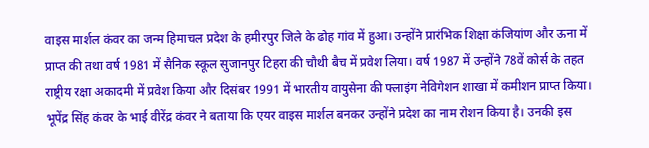वाइस मार्शल कंवर का जन्म हिमाचल प्रदेश के हमीरपुर जिले के ढोह गांव में हुआ। उन्होंने प्रारंभिक शिक्षा कंजियांण और ऊना में प्राप्त की तथा वर्ष 1981 में सैनिक स्कूल सुजानपुर टिहरा की चौथी बैच में प्रवेश लिया। वर्ष 1987 में उन्होंने 78वें कोर्स के तहत राष्ट्रीय रक्षा अकादमी में प्रवेश किया और दिसंबर 1991 में भारतीय वायुसेना की फ्लाइंग नेविगेशन शाखा में कमीशन प्राप्त किया। भूपेंद्र सिंह कंवर के भाई वीरेंद्र कंवर ने बताया कि एयर वाइस मार्शल बनकर उन्होंने प्रदेश का नाम रोशन किया है। उनकी इस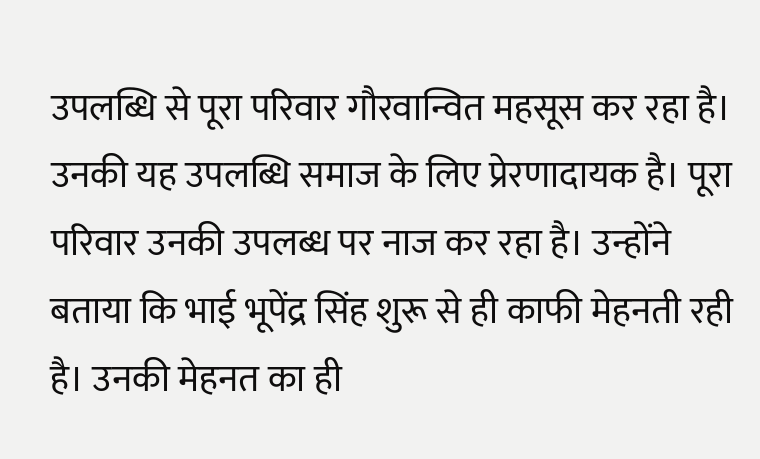उपलब्धि से पूरा परिवार गौरवान्वित महसूस कर रहा है। उनकी यह उपलब्धि समाज के लिए प्रेरणादायक है। पूरा परिवार उनकी उपलब्ध पर नाज कर रहा है। उन्होंने बताया कि भाई भूपेंद्र सिंह शुरू से ही काफी मेहनती रही है। उनकी मेहनत का ही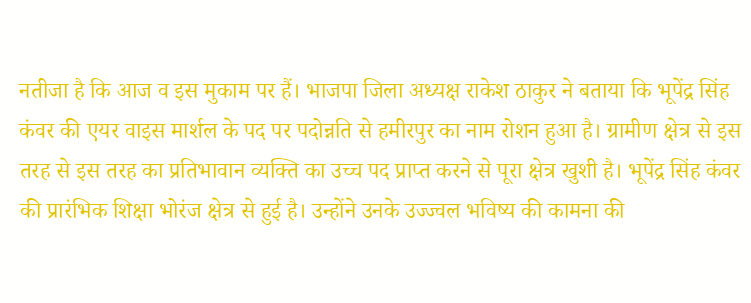नतीजा है कि आज व इस मुकाम पर हैं। भाजपा जिला अध्यक्ष राकेश ठाकुर ने बताया कि भूपेंद्र सिंह कंवर की एयर वाइस मार्शल के पद पर पदोन्नति से हमीरपुर का नाम रोशन हुआ है। ग्रामीण क्षेत्र से इस तरह से इस तरह का प्रतिभावान व्यक्ति का उच्च पद प्राप्त करने से पूरा क्षेत्र खुशी है। भूपेंद्र सिंह कंवर की प्रारंभिक शिक्षा भोरंज क्षेत्र से हुई है। उन्होंने उनके उज्ज्वल भविष्य की कामना की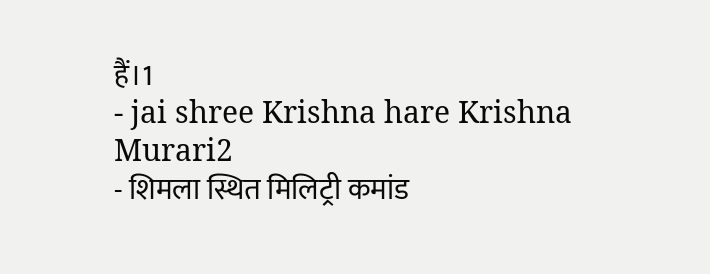हैं।1
- jai shree Krishna hare Krishna Murari2
- शिमला स्थित मिलिट्री कमांड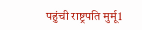पहुंची राष्ट्रपति मुर्मू1